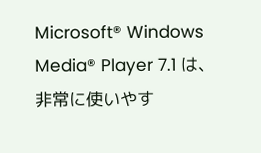Microsoft® Windows
Media® Player 7.1 は、非常に使いやす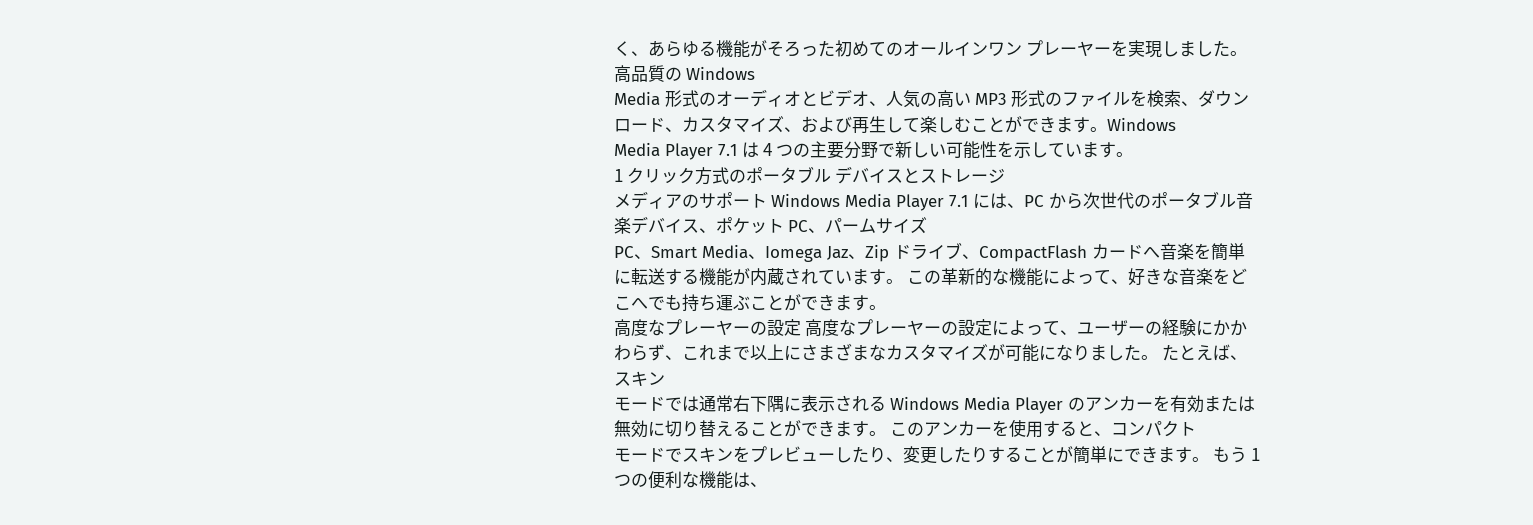く、あらゆる機能がそろった初めてのオールインワン プレーヤーを実現しました。高品質の Windows
Media 形式のオーディオとビデオ、人気の高い MP3 形式のファイルを検索、ダウンロード、カスタマイズ、および再生して楽しむことができます。Windows
Media Player 7.1 は 4 つの主要分野で新しい可能性を示しています。
1 クリック方式のポータブル デバイスとストレージ
メディアのサポート Windows Media Player 7.1 には、PC から次世代のポータブル音楽デバイス、ポケット PC、パームサイズ
PC、Smart Media、Iomega Jaz、Zip ドライブ、CompactFlash カードへ音楽を簡単に転送する機能が内蔵されています。 この革新的な機能によって、好きな音楽をどこへでも持ち運ぶことができます。
高度なプレーヤーの設定 高度なプレーヤーの設定によって、ユーザーの経験にかかわらず、これまで以上にさまざまなカスタマイズが可能になりました。 たとえば、スキン
モードでは通常右下隅に表示される Windows Media Player のアンカーを有効または無効に切り替えることができます。 このアンカーを使用すると、コンパクト
モードでスキンをプレビューしたり、変更したりすることが簡単にできます。 もう 1 つの便利な機能は、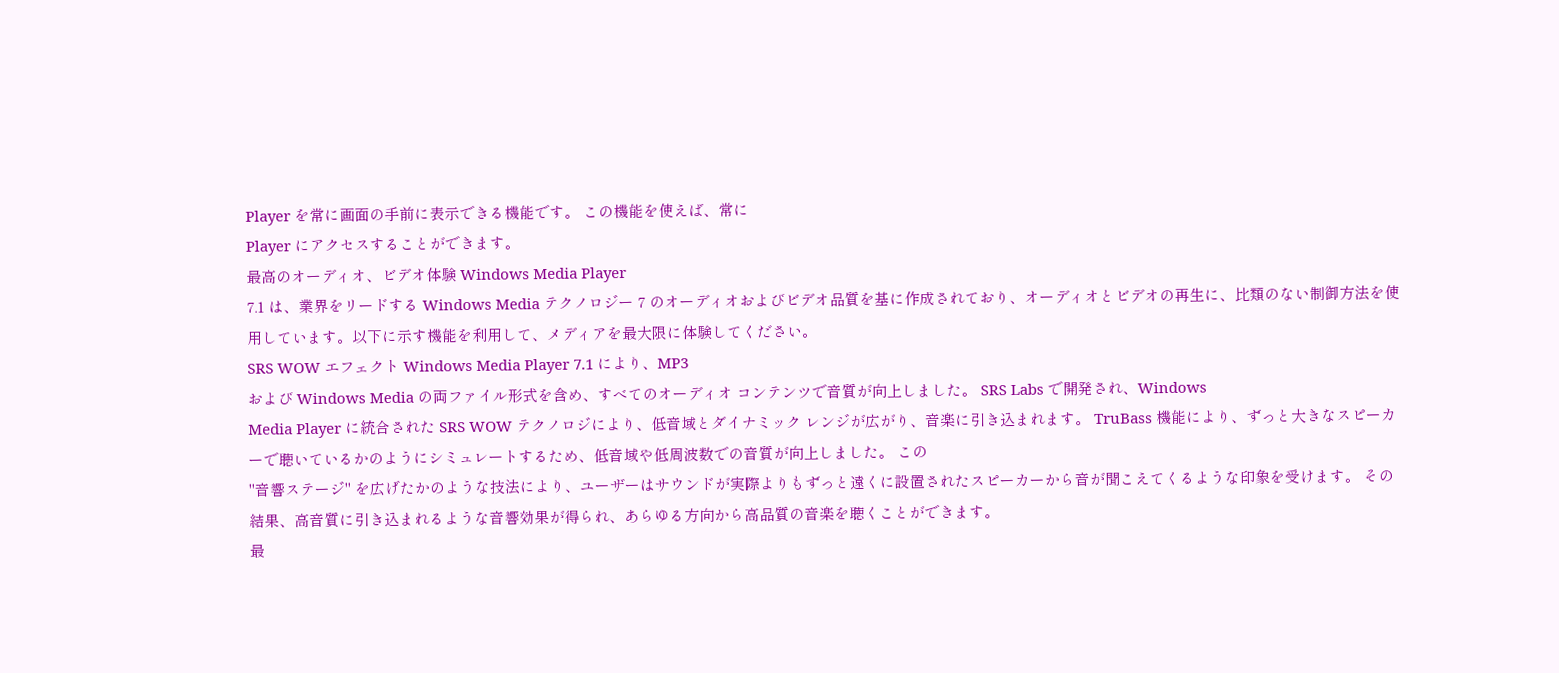Player を常に画面の手前に表示できる機能です。 この機能を使えば、常に
Player にアクセスすることができます。
最高のオーディオ、ビデオ体験 Windows Media Player
7.1 は、業界をリードする Windows Media テクノロジー 7 のオーディオおよびビデオ品質を基に作成されており、オーディオとビデオの再生に、比類のない制御方法を使用しています。以下に示す機能を利用して、メディアを最大限に体験してください。
SRS WOW エフェクト Windows Media Player 7.1 により、MP3
および Windows Media の両ファイル形式を含め、すべてのオーディオ コンテンツで音質が向上しました。 SRS Labs で開発され、Windows
Media Player に統合された SRS WOW テクノロジにより、低音域とダイナミック レンジが広がり、音楽に引き込まれます。 TruBass 機能により、ずっと大きなスピーカーで聴いているかのようにシミュレートするため、低音域や低周波数での音質が向上しました。 この
"音響ステージ" を広げたかのような技法により、ユーザーはサウンドが実際よりもずっと遠くに設置されたスピーカーから音が聞こえてくるような印象を受けます。 その結果、高音質に引き込まれるような音響効果が得られ、あらゆる方向から高品質の音楽を聴くことができます。
最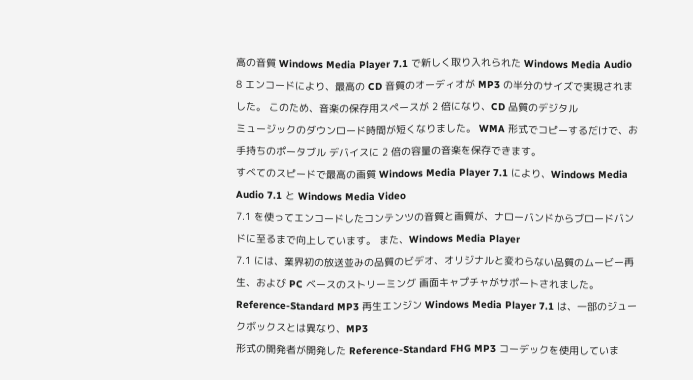高の音質 Windows Media Player 7.1 で新しく取り入れられた Windows Media Audio
8 エンコードにより、最高の CD 音質のオーディオが MP3 の半分のサイズで実現されました。 このため、音楽の保存用スペースが 2 倍になり、CD 品質のデジタル
ミュージックのダウンロード時間が短くなりました。 WMA 形式でコピーするだけで、お手持ちのポータブル デバイスに 2 倍の容量の音楽を保存できます。
すべてのスピードで最高の画質 Windows Media Player 7.1 により、Windows Media Audio 7.1 と Windows Media Video
7.1 を使ってエンコードしたコンテンツの音質と画質が、ナローバンドからブロードバンドに至るまで向上しています。 また、Windows Media Player
7.1 には、業界初の放送並みの品質のビデオ、オリジナルと変わらない品質のムービー再生、および PC ベースのストリーミング 画面キャプチャがサポートされました。
Reference-Standard MP3 再生エンジン Windows Media Player 7.1 は、一部のジュークボックスとは異なり、MP3
形式の開発者が開発した Reference-Standard FHG MP3 コーデックを使用していま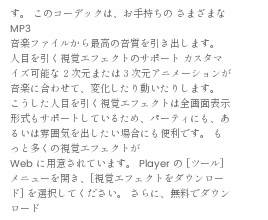す。 このコーデックは、お手持ちの さまざまな MP3
音楽ファイルから最高の音質を引き出します。
人目を引く視覚エフェクトのサポート カスタマイズ可能な 2 次元または 3 次元アニメーションが音楽に合わせて、変化したり動いたりします。 こうした人目を引く視覚エフェクトは全画面表示形式もサポートしているため、パーティにも、あるいは雰囲気を出したい場合にも便利です。 もっと多くの視覚エフェクトが
Web に用意されています。 Player の [ツール] メニューを開き、[視覚エフェクトをダウンロード] を選択してください。 さらに、無料でダウンロード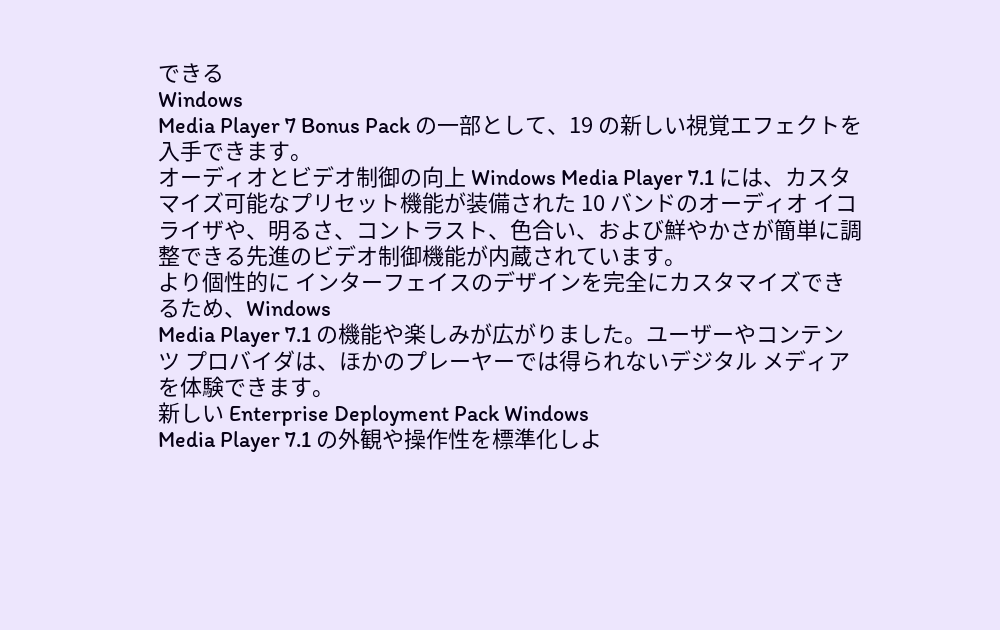できる
Windows
Media Player 7 Bonus Pack の一部として、19 の新しい視覚エフェクトを入手できます。
オーディオとビデオ制御の向上 Windows Media Player 7.1 には、カスタマイズ可能なプリセット機能が装備された 10 バンドのオーディオ イコライザや、明るさ、コントラスト、色合い、および鮮やかさが簡単に調整できる先進のビデオ制御機能が内蔵されています。
より個性的に インターフェイスのデザインを完全にカスタマイズできるため、Windows
Media Player 7.1 の機能や楽しみが広がりました。ユーザーやコンテンツ プロバイダは、ほかのプレーヤーでは得られないデジタル メディアを体験できます。
新しい Enterprise Deployment Pack Windows
Media Player 7.1 の外観や操作性を標準化しよ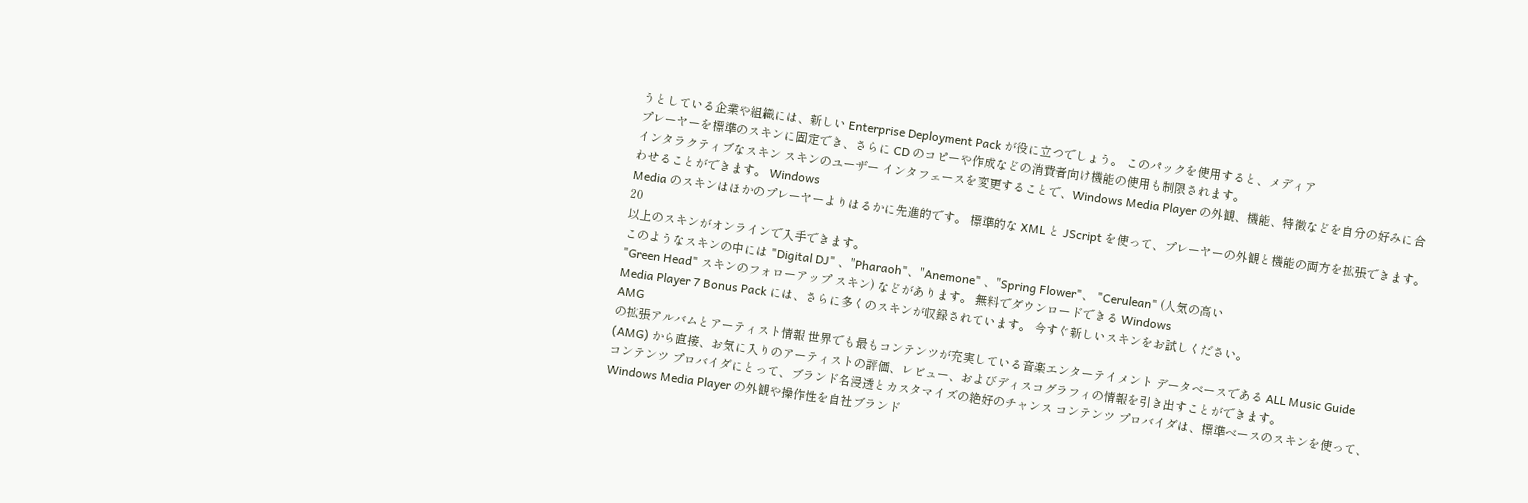うとしている企業や組織には、新しい Enterprise Deployment Pack が役に立つでしょう。 このパックを使用すると、メディア
プレーヤーを標準のスキンに固定でき、さらに CD のコピーや作成などの消費者向け機能の使用も制限されます。
インタラクティブなスキン スキンのユーザー インタフェースを変更することで、Windows Media Player の外観、機能、特徴などを自分の好みに合わせることができます。 Windows
Media のスキンはほかのプレーヤーよりはるかに先進的です。 標準的な XML と JScript を使って、プレーヤーの外観と機能の両方を拡張できます。 20
以上のスキンがオンラインで入手できます。
このようなスキンの中には "Digital DJ" 、"Pharaoh"、"Anemone" 、"Spring Flower"、 "Cerulean" (人気の高い
"Green Head" スキンのフォローアップ スキン) などがあります。 無料でダウンロードできる Windows
Media Player 7 Bonus Pack には、さらに多くのスキンが収録されています。 今すぐ新しいスキンをお試しください。
AMG
の拡張アルバムとアーティスト情報 世界でも最もコンテンツが充実している音楽エンターテイメント データベースである ALL Music Guide
(AMG) から直接、お気に入りのアーティストの評価、レビュー、およびディスコグラフィの情報を引き出すことができます。
コンテンツ プロバイダにとって、ブランド名浸透とカスタマイズの絶好のチャンス コンテンツ プロバイダは、標準ベースのスキンを使って、Windows Media Player の外観や操作性を自社ブランド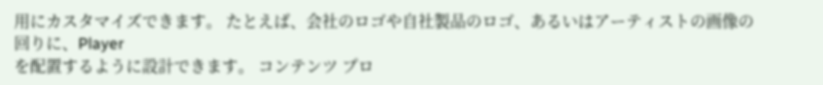用にカスタマイズできます。 たとえば、会社のロゴや自社製品のロゴ、あるいはアーティストの画像の回りに、Player
を配置するように設計できます。 コンテンツ プロ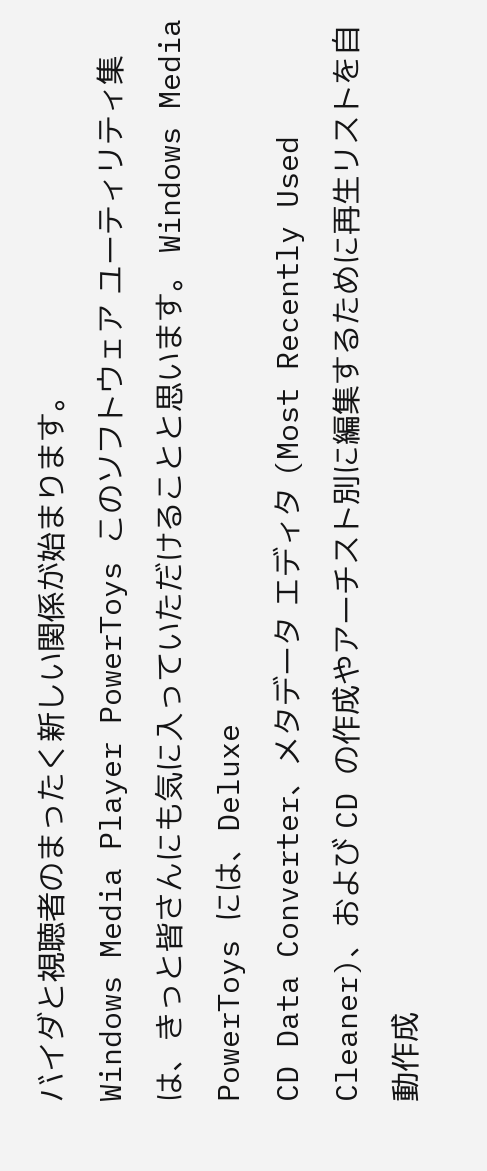バイダと視聴者のまったく新しい関係が始まります。
Windows Media Player PowerToys このソフトウェア ユーティリティ集は、きっと皆さんにも気に入っていただけることと思います。 Windows Media PowerToys には、Deluxe
CD Data Converter、メタデータ エディタ (Most Recently Used Cleaner)、および CD の作成やアーチスト別に編集するために再生リストを自動作成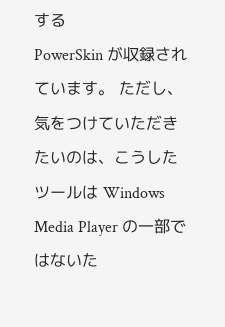する
PowerSkin が収録されています。 ただし、気をつけていただきたいのは、こうしたツールは Windows Media Player の一部ではないた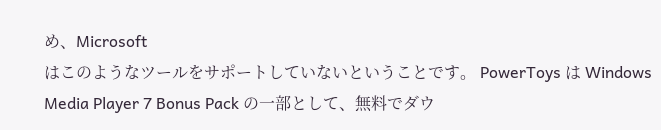め、Microsoft
はこのようなツールをサポートしていないということです。 PowerToys は Windows
Media Player 7 Bonus Pack の一部として、無料でダウ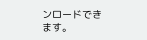ンロードできます。